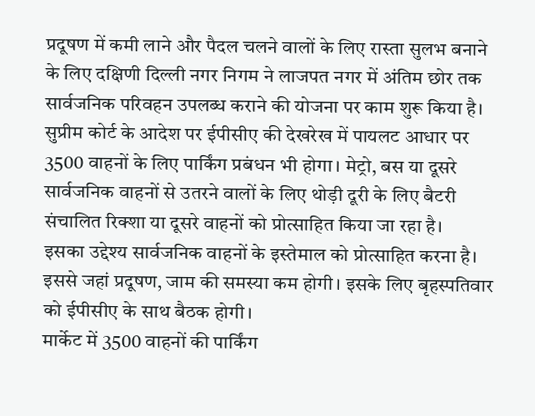प्रदूषण में कमी लाने और पैदल चलने वालों के लिए रास्ता सुलभ बनाने के लिए दक्षिणी दिल्ली नगर निगम ने लाजपत नगर में अंतिम छोर तक सार्वजनिक परिवहन उपलब्ध कराने की योजना पर काम शुरू किया है।
सुप्रीम कोर्ट के आदेश पर ईपीसीए की देखरेख में पायलट आधार पर 3500 वाहनों के लिए पार्किंग प्रबंधन भी होगा। मेट्रो, बस या दूसरे सार्वजनिक वाहनों से उतरने वालों के लिए थोड़ी दूरी के लिए बैटरी संचालित रिक्शा या दूसरे वाहनों को प्रोत्साहित किया जा रहा है।
इसका उद्देश्य सार्वजनिक वाहनों के इस्तेमाल को प्रोत्साहित करना है। इससे जहां प्रदूषण, जाम की समस्या कम होगी। इसके लिए बृहस्पतिवार को ईपीसीए के साथ बैठक होगी।
मार्केट में 3500 वाहनों की पार्किंग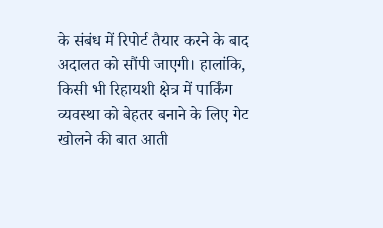के संबंध में रिपोर्ट तैयार करने के बाद अदालत को सौंपी जाएगी। हालांकि, किसी भी रिहायशी क्षेत्र में पार्किंग व्यवस्था को बेहतर बनाने के लिए गेट खोलने की बात आती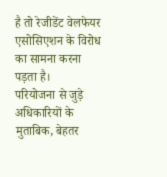है तो रेजीडेंट वेलफेयर एसोसिएशन के विरोध का सामना करना पड़ता है।
परियोजना से जुड़े अधिकारियों के मुताबिक, बेहतर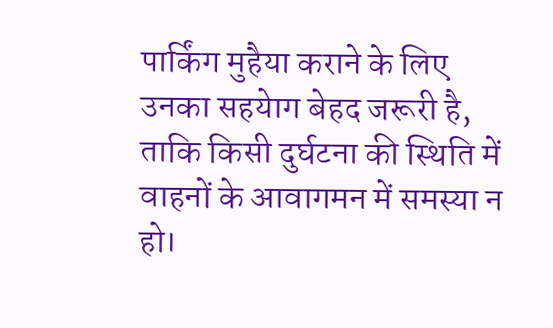पार्किंग मुहैया कराने के लिए उनका सहयेाग बेहद जरूरी है, ताकि किसी दुर्घटना की स्थिति में वाहनों के आवागमन में समस्या न हो।